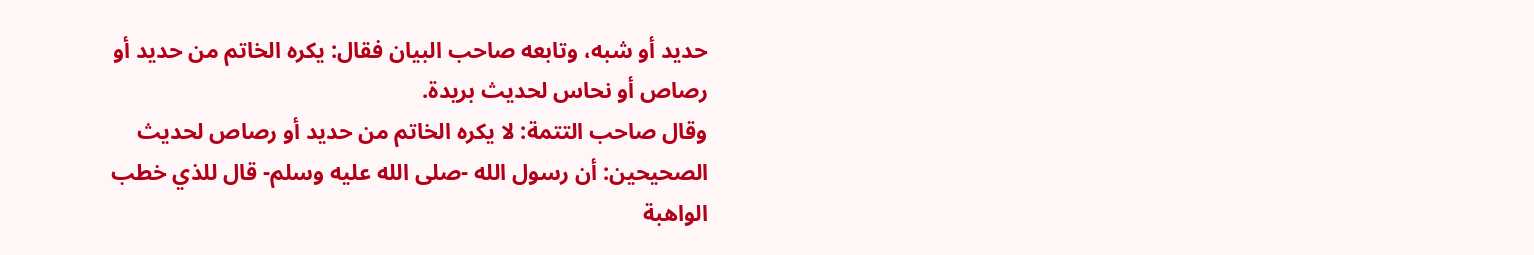حديد أو شبه، وتابعه صاحب البيان فقال: يكره الخاتم من حديد أو رصاص أو نحاس لحديث بريدة.
وقال صاحب التتمة: لا يكره الخاتم من حديد أو رصاص لحديث الصحيحين: أن رسول الله -صلى الله عليه وسلم- قال للذي خطب الواهبة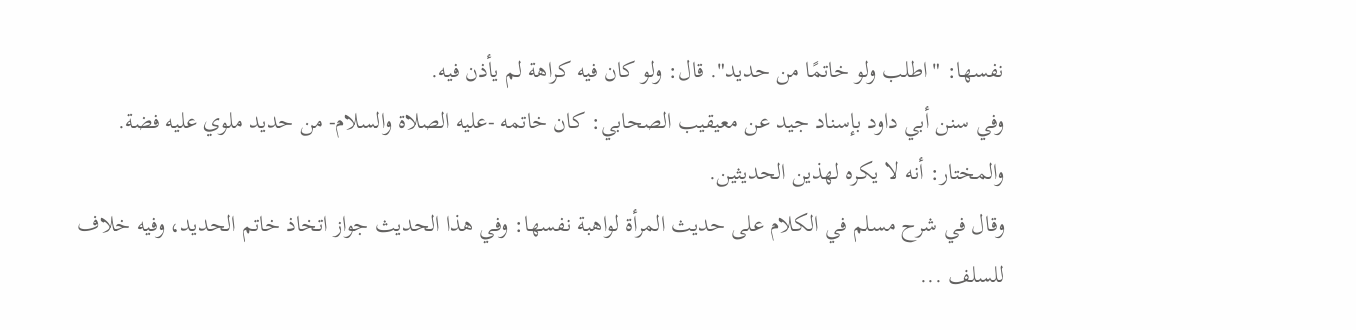نفسها: "اطلب ولو خاتمًا من حديد". قال: ولو كان فيه كراهة لم يأذن فيه.
وفي سنن أبي داود بإسناد جيد عن معيقيب الصحابي: كان خاتمه -عليه الصلاة والسلام- من حديد ملوي عليه فضة.
والمختار: أنه لا يكره لهذين الحديثين.
وقال في شرح مسلم في الكلام على حديث المرأة لواهبة نفسها: وفي هذا الحديث جواز اتخاذ خاتم الحديد، وفيه خلاف للسلف ...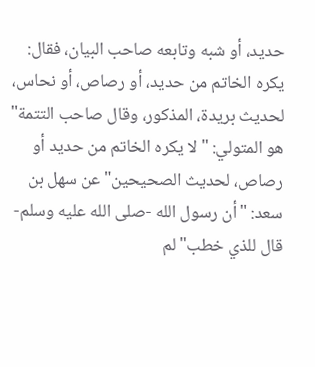حديد، أو شبه وتابعه صاحب البيان، فقال: يكره الخاتم من حديد، أو رصاص، أو نحاس، لحديث بريدة، المذكور، وقال صاحب التتمة" هو المتولي: "لا يكره الخاتم من حديد أو رصاص، لحديث الصحيحين" عن سهل بن سعد: "أن رسول الله -صلى الله عليه وسلم- قال للذي خطب" لم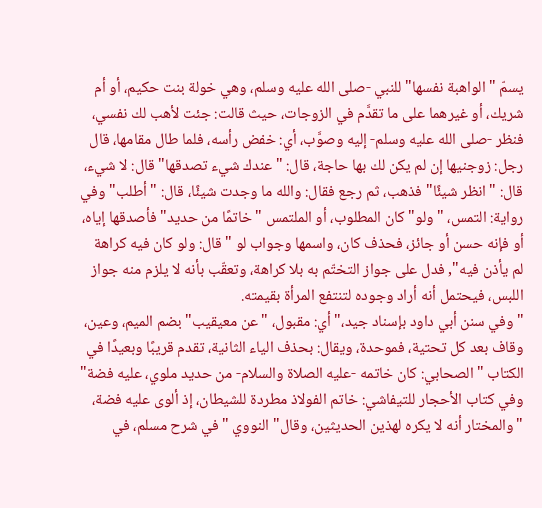يسمّ "الواهبة نفسها" للنبي -صلى الله عليه وسلم، وهي خولة بنت حكيم، أو أم شريك، أو غيرهما على ما تقدَّم في الزوجات، حيث قالت: جئت لأهب لك نفسي، فنظر -صلى الله عليه وسلم- إليه وصوَّب، أي: خفض رأسه، فلما طال مقامها، قال رجل: زوجنيها إن لم يكن لك بها حاجة، قال: "عندك شيء تصدقها" قال: لا شيء، قال: "انظر شيئًا" فذهب، ثم رجع فقال: والله ما وجدت شيئًا، قال: "أطلب" وفي رواية: التمس، "ولو" كان المطلوب، أو الملتمس "خاتمًا من حديد" فأصدقها إياه، أو فإنه حسن أو جائز، فحذف كان، واسمها وجواب لو "قال: ولو كان فيه كراهة لم يأذن فيه", فدل على جواز التختّم به بلا كراهة، وتعقّب بأنه لا يلزم منه جواز اللبس، فيحتمل أنه أراد وجوده لتنتفع المرأة بقيمته.
"وفي سنن أبي داود بإسناد جيد،" أي: مقبول، "عن معيقيب" بضم الميم، وعين، وقاف بعد كل تحتية، فموحدة، ويقال: بحذف الياء الثانية، تقدم قريبًا وبعيدًا في الكتاب "الصحابي: كان خاتمه -عليه الصلاة والسلام- من حديد ملوي، عليه فضة" وفي كتاب الأحجار للتيفاشي: خاتم الفولاذ مطردة للشيطان، إذ ألوى عليه فضة، "والمختار أنه لا يكره لهذين الحديثين، وقال" النووي "في شرح مسلم، في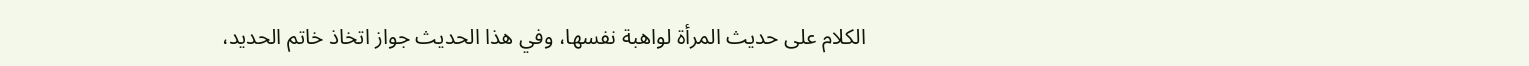الكلام على حديث المرأة لواهبة نفسها، وفي هذا الحديث جواز اتخاذ خاتم الحديد،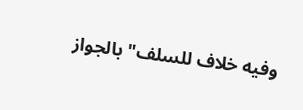وفيه خلاف للسلف" بالجواز